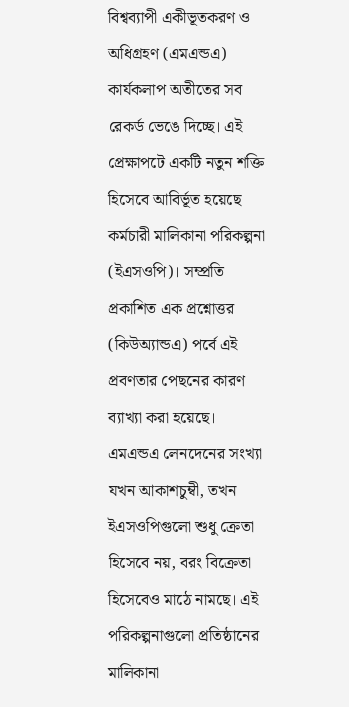বিশ্বব্যাপী একীভূতকরণ ও অধিগ্রহণ (এমএন্ডএ) কার্যকলাপ অতীতের সব রেকর্ড ভেঙে দিচ্ছে। এই প্রেক্ষাপটে একটি নতুন শক্তি হিসেবে আবির্ভূত হয়েছে কর্মচারী মালিকানা পরিকল্পনা (ইএসওপি)। সম্প্রতি প্রকাশিত এক প্রশ্নোত্তর (কিউঅ্যান্ডএ) পর্বে এই প্রবণতার পেছনের কারণ ব্যাখ্যা করা হয়েছে। এমএন্ডএ লেনদেনের সংখ্যা যখন আকাশচুম্বী, তখন ইএসওপিগুলো শুধু ক্রেতা হিসেবে নয়, বরং বিক্রেতা হিসেবেও মাঠে নামছে। এই পরিকল্পনাগুলো প্রতিষ্ঠানের মালিকানা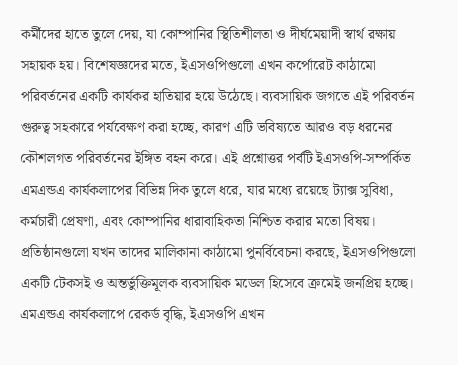কর্মীদের হাতে তুলে দেয়, যা কোম্পানির স্থিতিশীলতা ও দীর্ঘমেয়াদী স্বার্থ রক্ষায় সহায়ক হয়। বিশেষজ্ঞদের মতে, ইএসওপিগুলো এখন কর্পোরেট কাঠামো পরিবর্তনের একটি কার্যকর হাতিয়ার হয়ে উঠেছে। ব্যবসায়িক জগতে এই পরিবর্তন গুরুত্ব সহকারে পর্যবেক্ষণ করা হচ্ছে, কারণ এটি ভবিষ্যতে আরও বড় ধরনের কৌশলগত পরিবর্তনের ইঙ্গিত বহন করে। এই প্রশ্নোত্তর পর্বটি ইএসওপি-সম্পর্কিত এমএন্ডএ কার্যকলাপের বিভিন্ন দিক তুলে ধরে, যার মধ্যে রয়েছে ট্যাক্স সুবিধা, কর্মচারী প্রেষণা, এবং কোম্পানির ধারাবাহিকতা নিশ্চিত করার মতো বিষয়। প্রতিষ্ঠানগুলো যখন তাদের মালিকানা কাঠামো পুনর্বিবেচনা করছে, ইএসওপিগুলো একটি টেকসই ও অন্তর্ভুক্তিমূলক ব্যবসায়িক মডেল হিসেবে ক্রমেই জনপ্রিয় হচ্ছে।
এমএন্ডএ কার্যকলাপে রেকর্ড বৃদ্ধি, ইএসওপি এখন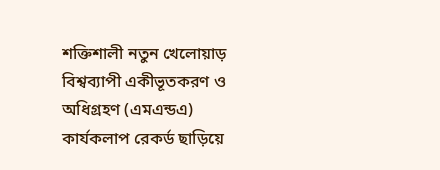শক্তিশালী নতুন খেলোয়াড়
বিশ্বব্যাপী একীভূতকরণ ও অধিগ্রহণ (এমএন্ডএ) কার্যকলাপ রেকর্ড ছাড়িয়ে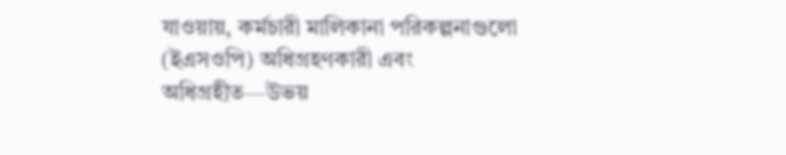যাওয়ায়, কর্মচারী মালিকানা পরিকল্পনাগুলো (ইএসওপি) অধিগ্রহণকারী এবং অধিগ্রহীত—উভয়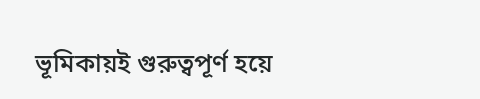ভূমিকায়ই গুরুত্বপূর্ণ হয়ে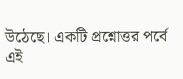উঠেছে। একটি প্রশ্নোত্তর পর্বে এই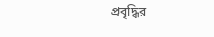প্রবৃদ্ধির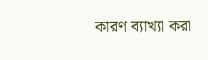কারণ ব্যাখ্যা করা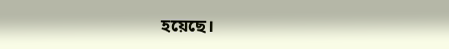হয়েছে।